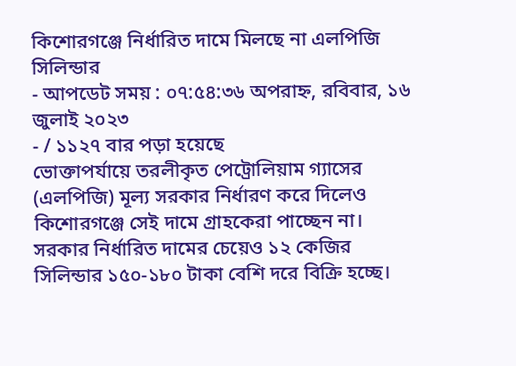কিশোরগঞ্জে নির্ধারিত দামে মিলছে না এলপিজি সিলিন্ডার
- আপডেট সময় : ০৭:৫৪:৩৬ অপরাহ্ন, রবিবার, ১৬ জুলাই ২০২৩
- / ১১২৭ বার পড়া হয়েছে
ভোক্তাপর্যায়ে তরলীকৃত পেট্রোলিয়াম গ্যাসের (এলপিজি) মূল্য সরকার নির্ধারণ করে দিলেও কিশোরগঞ্জে সেই দামে গ্রাহকেরা পাচ্ছেন না। সরকার নির্ধারিত দামের চেয়েও ১২ কেজির সিলিন্ডার ১৫০-১৮০ টাকা বেশি দরে বিক্রি হচ্ছে।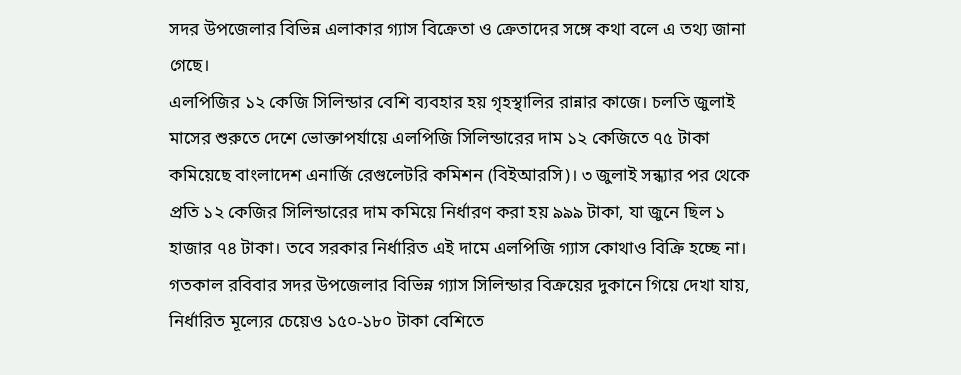সদর উপজেলার বিভিন্ন এলাকার গ্যাস বিক্রেতা ও ক্রেতাদের সঙ্গে কথা বলে এ তথ্য জানা গেছে।
এলপিজির ১২ কেজি সিলিন্ডার বেশি ব্যবহার হয় গৃহস্থালির রান্নার কাজে। চলতি জুলাই মাসের শুরুতে দেশে ভোক্তাপর্যায়ে এলপিজি সিলিন্ডারের দাম ১২ কেজিতে ৭৫ টাকা কমিয়েছে বাংলাদেশ এনার্জি রেগুলেটরি কমিশন (বিইআরসি)। ৩ জুলাই সন্ধ্যার পর থেকে প্রতি ১২ কেজির সিলিন্ডারের দাম কমিয়ে নির্ধারণ করা হয় ৯৯৯ টাকা, যা জুনে ছিল ১ হাজার ৭৪ টাকা। তবে সরকার নির্ধারিত এই দামে এলপিজি গ্যাস কোথাও বিক্রি হচ্ছে না।
গতকাল রবিবার সদর উপজেলার বিভিন্ন গ্যাস সিলিন্ডার বিক্রয়ের দুকানে গিয়ে দেখা যায়, নির্ধারিত মূল্যের চেয়েও ১৫০-১৮০ টাকা বেশিতে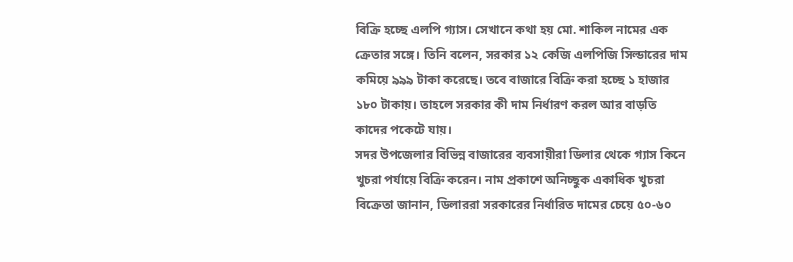বিক্রি হচ্ছে এলপি গ্যাস। সেখানে কথা হয় মো. শাকিল নামের এক ক্রেতার সঙ্গে। তিনি বলেন, সরকার ১২ কেজি এলপিজি সিল্ডারের দাম কমিয়ে ৯৯৯ টাকা করেছে। তবে বাজারে বিক্রি করা হচ্ছে ১ হাজার ১৮০ টাকায়। তাহলে সরকার কী দাম নির্ধারণ করল আর বাড়তি কাদের পকেটে যায়।
সদর উপজেলার বিভিন্ন বাজারের ব্যবসায়ীরা ডিলার থেকে গ্যাস কিনে খুচরা পর্যায়ে বিক্রি করেন। নাম প্রকাশে অনিচ্ছুক একাধিক খুচরা বিক্রেতা জানান, ডিলাররা সরকারের নির্ধারিত দামের চেয়ে ৫০-৬০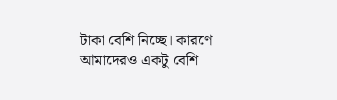টাকা বেশি নিচ্ছে। কারণে আমাদেরও একটু বেশি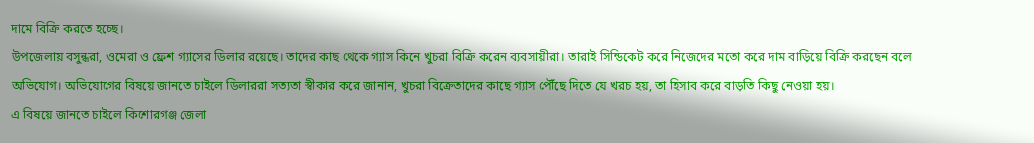দামে বিক্রি করতে হচ্ছে।
উপজেলায় বসুন্ধরা, ওমেরা ও ফ্রেশ গ্যাসের ডিলার রয়েছে। তাদের কাছ থেকে গ্যাস কিনে খুচরা বিক্রি করেন ব্যবসায়ীরা। তারাই সিন্ডিকেট করে নিজেদের মতো করে দাম বাড়িয়ে বিক্রি করছেন বলে অভিযোগ। অভিযোগের বিষয়ে জানতে চাইলে ডিলাররা সত্যতা স্বীকার করে জানান, খুচরা বিক্রেতাদের কাছে গ্যাস পৌঁছে দিতে যে খরচ হয়, তা হিসাব করে বাড়তি কিছু নেওয়া হয়।
এ বিষয়ে জানতে চাইলে কিশোরগঞ্জ জেলা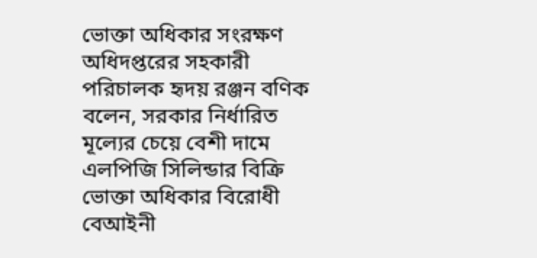ভোক্তা অধিকার সংরক্ষণ অধিদপ্তরের সহকারী পরিচালক হৃদয় রঞ্জন বণিক বলেন, সরকার নির্ধারিত মূল্যের চেয়ে বেশী দামে এলপিজি সিলিন্ডার বিক্রি ভোক্তা অধিকার বিরোধী বেআইনী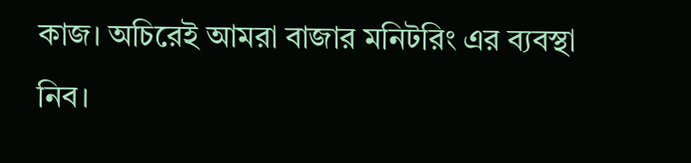কাজ। অচিরেই আমরা বাজার মনিটরিং এর ব্যবস্থা নিব।